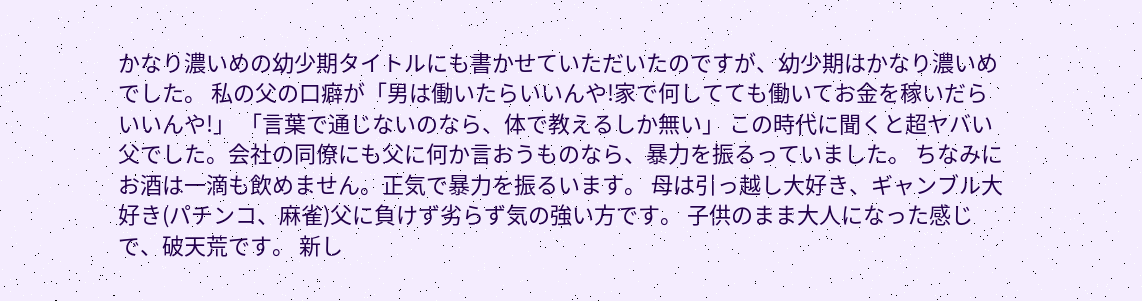かなり濃いめの幼少期タイトルにも書かせていただいたのですが、幼少期はかなり濃いめでした。 私の父の口癖が「男は働いたらいいんや!家で何してても働いてお金を稼いだらいいんや!」 「言葉で通じないのなら、体で教えるしか無い」 この時代に聞くと超ヤバい父でした。会社の同僚にも父に何か言おうものなら、暴力を振るっていました。 ちなみにお酒は一滴も飲めません。正気で暴力を振るいます。 母は引っ越し大好き、ギャンブル大好き(パチンコ、麻雀)父に負けず劣らず気の強い方です。 子供のまま大人になった感じで、破天荒です。 新し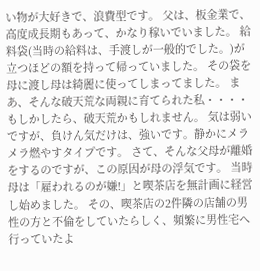い物が大好きで、浪費型です。 父は、板金業で、高度成長期もあって、かなり稼いでいました。 給料袋(当時の給料は、手渡しが一般的でした。)が立つほどの額を持って帰っていました。 その袋を母に渡し母は綺麗に使ってしまってました。 まあ、そんな破天荒な両親に育てられた私・・・・もしかしたら、破天荒かもしれません。 気は弱いですが、負けん気だけは、強いです。静かにメラメラ燃やすタイプです。 さて、そんな父母が離婚をするのですが、この原因が母の浮気です。 当時母は「雇われるのが嫌!」と喫茶店を無計画に経営し始めました。 その、喫茶店の2件隣の店舗の男性の方と不倫をしていたらしく、頻繁に男性宅へ行っていたよ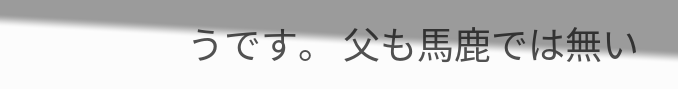うです。 父も馬鹿では無い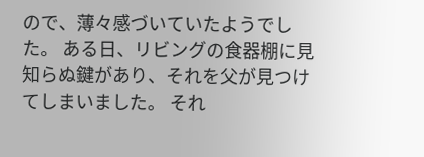ので、薄々感づいていたようでした。 ある日、リビングの食器棚に見知らぬ鍵があり、それを父が見つけてしまいました。 それ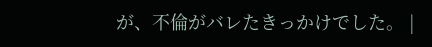が、不倫がバレたきっかけでした。 |